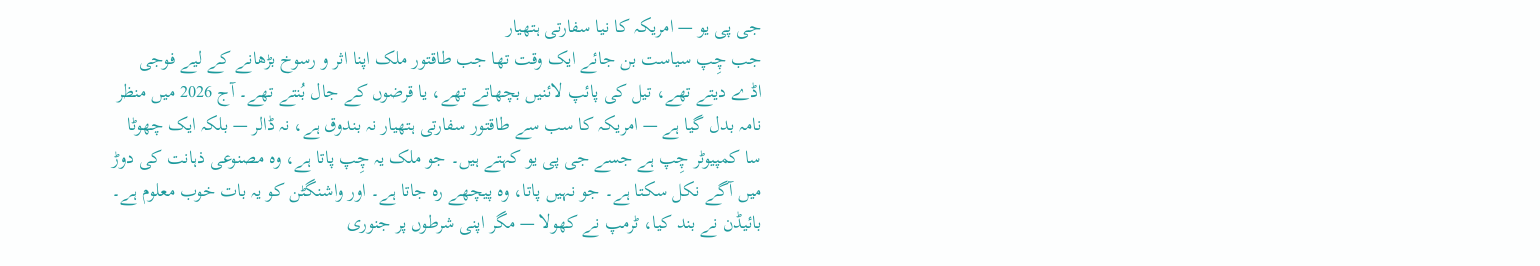جی پی یو — امریکہ کا نیا سفارتی ہتھیار
جب چِپ سیاست بن جائے ایک وقت تھا جب طاقتور ملک اپنا اثر و رسوخ بڑھانے کے لیے فوجی اڈے دیتے تھے، تیل کی پائپ لائنیں بچھاتے تھے، یا قرضوں کے جال بُنتے تھے۔ آج 2026 میں منظر نامہ بدل گیا ہے — امریکہ کا سب سے طاقتور سفارتی ہتھیار نہ بندوق ہے، نہ ڈالر — بلکہ ایک چھوٹا سا کمپیوٹر چِپ ہے جسے جی پی یو کہتے ہیں۔ جو ملک یہ چِپ پاتا ہے، وہ مصنوعی ذہانت کی دوڑ میں آگے نکل سکتا ہے۔ جو نہیں پاتا، وہ پیچھے رہ جاتا ہے۔ اور واشنگٹن کو یہ بات خوب معلوم ہے۔ بائیڈن نے بند کیا، ٹرمپ نے کھولا — مگر اپنی شرطوں پر جنوری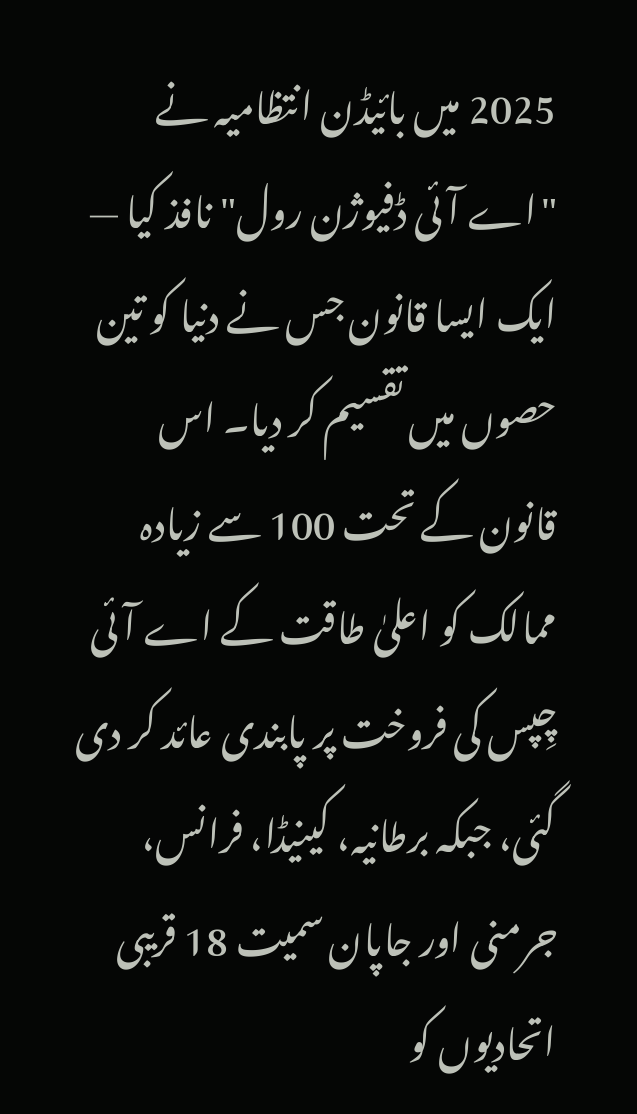2025 میں بائیڈن انتظامیہ نے "اے آئی ڈفیوژن رول" نافذ کیا — ایک ایسا قانون جس نے دنیا کو تین حصوں میں تقسیم کر دیا۔ اس قانون کے تحت 100 سے زیادہ ممالک کو اعلیٰ طاقت کے اے آئی چِپس کی فروخت پر پابندی عائد کر دی گئی، جبکہ برطانیہ، کینیڈا، فرانس، جرمنی اور جاپان سمیت 18 قریبی اتحادیوں کو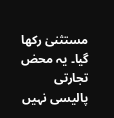مستثنیٰ رکھا گیا۔ یہ محض تجارتی پالیسی نہیں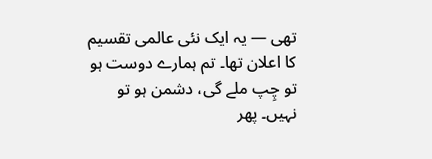تھی — یہ ایک نئی عالمی تقسیم کا اعلان تھا۔ تم ہمارے دوست ہو تو چِپ ملے گی، دشمن ہو تو نہیں۔ پھر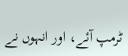ٹرمپ آئے، اور انہوں نے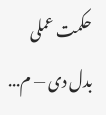حکمت عملی بدل دی — م...